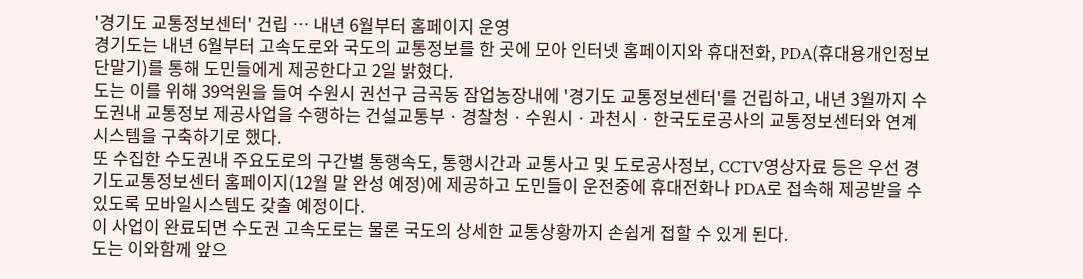'경기도 교통정보센터' 건립 … 내년 6월부터 홈페이지 운영
경기도는 내년 6월부터 고속도로와 국도의 교통정보를 한 곳에 모아 인터넷 홈페이지와 휴대전화, PDA(휴대용개인정보단말기)를 통해 도민들에게 제공한다고 2일 밝혔다.
도는 이를 위해 39억원을 들여 수원시 권선구 금곡동 잠업농장내에 '경기도 교통정보센터'를 건립하고, 내년 3월까지 수도권내 교통정보 제공사업을 수행하는 건설교통부ㆍ경찰청ㆍ수원시ㆍ과천시ㆍ한국도로공사의 교통정보센터와 연계시스템을 구축하기로 했다.
또 수집한 수도권내 주요도로의 구간별 통행속도, 통행시간과 교통사고 및 도로공사정보, CCTV영상자료 등은 우선 경기도교통정보센터 홈페이지(12월 말 완성 예정)에 제공하고 도민들이 운전중에 휴대전화나 PDA로 접속해 제공받을 수 있도록 모바일시스템도 갖출 예정이다.
이 사업이 완료되면 수도권 고속도로는 물론 국도의 상세한 교통상황까지 손쉽게 접할 수 있게 된다.
도는 이와함께 앞으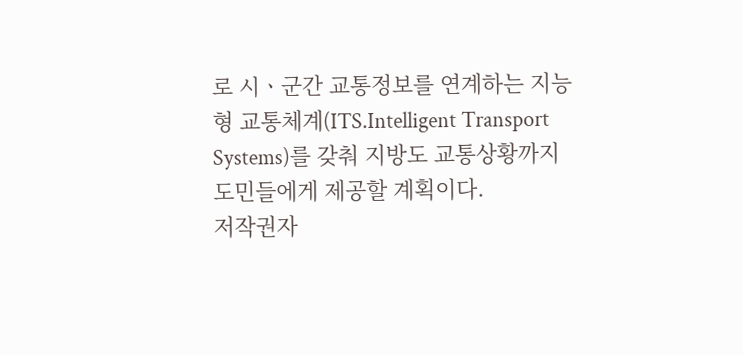로 시ㆍ군간 교통정보를 연계하는 지능형 교통체계(ITS.Intelligent Transport Systems)를 갖춰 지방도 교통상황까지 도민들에게 제공할 계획이다.
저작권자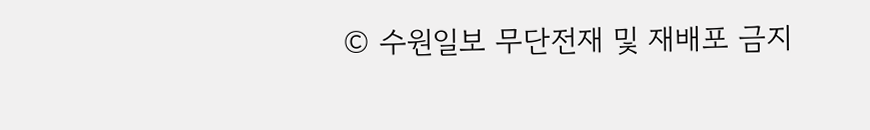© 수원일보 무단전재 및 재배포 금지